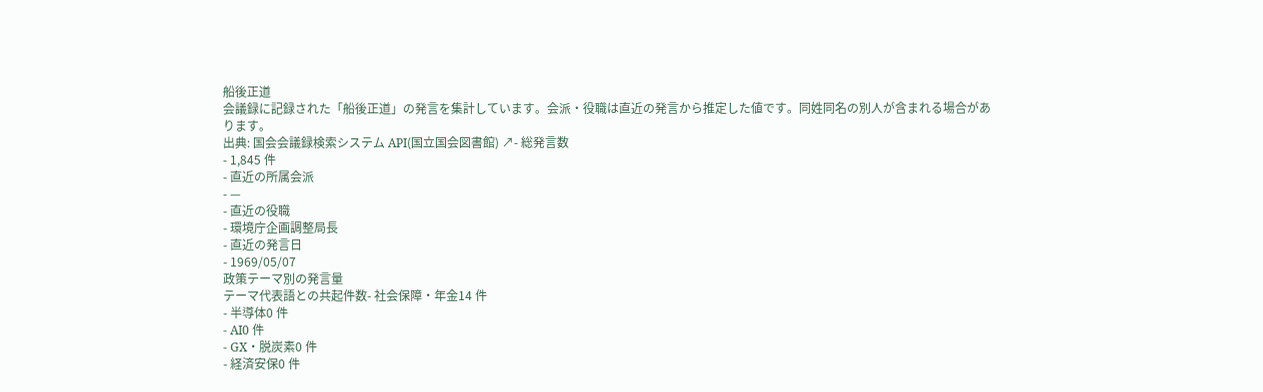船後正道
会議録に記録された「船後正道」の発言を集計しています。会派・役職は直近の発言から推定した値です。同姓同名の別人が含まれる場合があります。
出典: 国会会議録検索システム API(国立国会図書館) ↗- 総発言数
- 1,845 件
- 直近の所属会派
- —
- 直近の役職
- 環境庁企画調整局長
- 直近の発言日
- 1969/05/07
政策テーマ別の発言量
テーマ代表語との共起件数- 社会保障・年金14 件
- 半導体0 件
- AI0 件
- GX・脱炭素0 件
- 経済安保0 件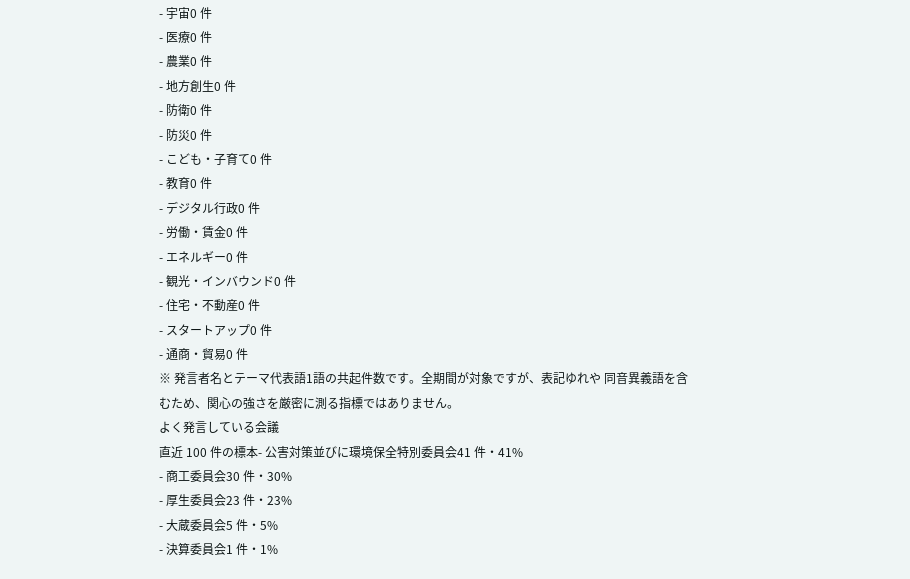- 宇宙0 件
- 医療0 件
- 農業0 件
- 地方創生0 件
- 防衛0 件
- 防災0 件
- こども・子育て0 件
- 教育0 件
- デジタル行政0 件
- 労働・賃金0 件
- エネルギー0 件
- 観光・インバウンド0 件
- 住宅・不動産0 件
- スタートアップ0 件
- 通商・貿易0 件
※ 発言者名とテーマ代表語1語の共起件数です。全期間が対象ですが、表記ゆれや 同音異義語を含むため、関心の強さを厳密に測る指標ではありません。
よく発言している会議
直近 100 件の標本- 公害対策並びに環境保全特別委員会41 件・41%
- 商工委員会30 件・30%
- 厚生委員会23 件・23%
- 大蔵委員会5 件・5%
- 決算委員会1 件・1%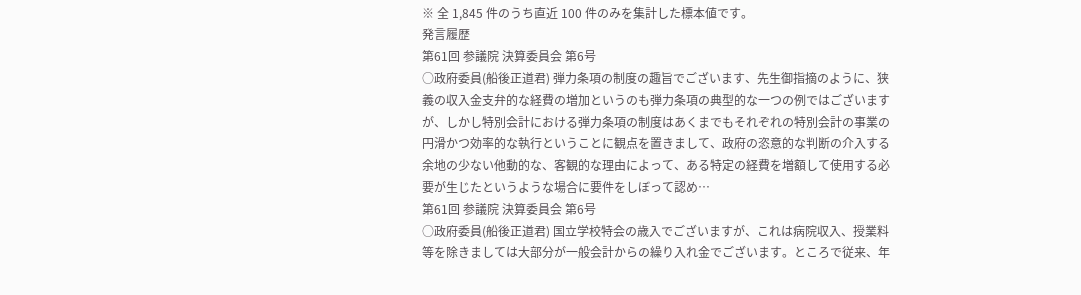※ 全 1,845 件のうち直近 100 件のみを集計した標本値です。
発言履歴
第61回 参議院 決算委員会 第6号
○政府委員(船後正道君) 弾力条項の制度の趣旨でございます、先生御指摘のように、狭義の収入金支弁的な経費の増加というのも弾力条項の典型的な一つの例ではございますが、しかし特別会計における弾力条項の制度はあくまでもそれぞれの特別会計の事業の円滑かつ効率的な執行ということに観点を置きまして、政府の恣意的な判断の介入する余地の少ない他動的な、客観的な理由によって、ある特定の経費を増額して使用する必要が生じたというような場合に要件をしぼって認め…
第61回 参議院 決算委員会 第6号
○政府委員(船後正道君) 国立学校特会の歳入でございますが、これは病院収入、授業料等を除きましては大部分が一般会計からの繰り入れ金でございます。ところで従来、年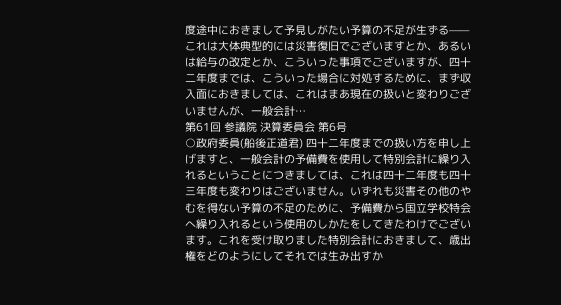度途中におきまして予見しがたい予算の不足が生ずる——これは大体典型的には災害復旧でございますとか、あるいは給与の改定とか、こういった事項でございますが、四十二年度までは、こういった場合に対処するために、まず収入面におきましては、これはまあ現在の扱いと変わりございませんが、一般会計…
第61回 参議院 決算委員会 第6号
○政府委員(船後正道君) 四十二年度までの扱い方を申し上げますと、一般会計の予備費を使用して特別会計に繰り入れるということにつきましては、これは四十二年度も四十三年度も変わりはございません。いずれも災害その他のやむを得ない予算の不足のために、予備費から国立学校特会へ繰り入れるという使用のしかたをしてきたわけでございます。これを受け取りました特別会計におきまして、歳出権をどのようにしてそれでは生み出すか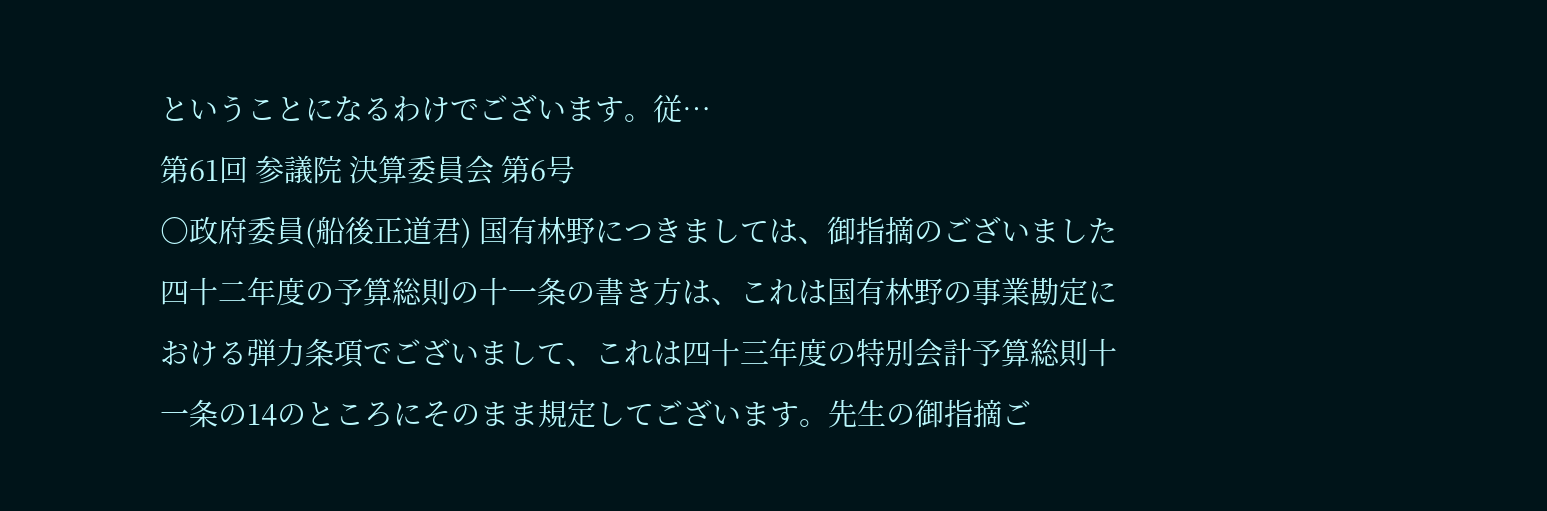ということになるわけでございます。従…
第61回 参議院 決算委員会 第6号
○政府委員(船後正道君) 国有林野につきましては、御指摘のございました四十二年度の予算総則の十一条の書き方は、これは国有林野の事業勘定における弾力条項でございまして、これは四十三年度の特別会計予算総則十一条の14のところにそのまま規定してございます。先生の御指摘ご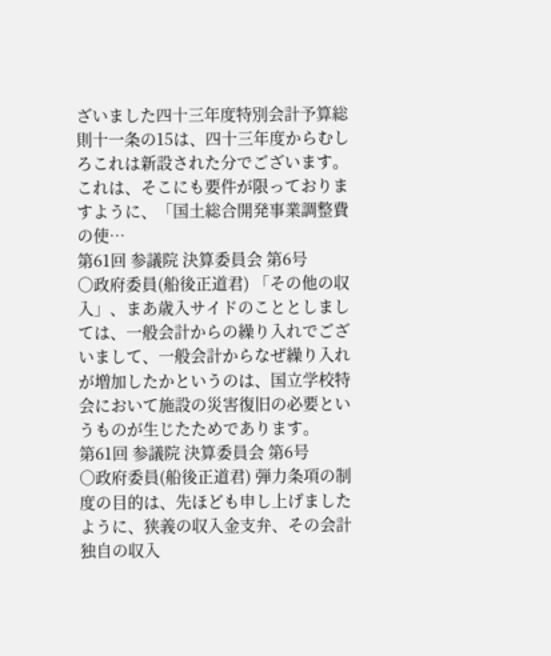ざいました四十三年度特別会計予算総則十一条の15は、四十三年度からむしろこれは新設された分でございます。これは、そこにも要件が限っておりますように、「国土総合開発事業調整費の使…
第61回 参議院 決算委員会 第6号
○政府委員(船後正道君) 「その他の収入」、まあ歳入サイドのこととしましては、一般会計からの繰り入れでございまして、一般会計からなぜ繰り入れが増加したかというのは、国立学校特会において施設の災害復旧の必要というものが生じたためであります。
第61回 参議院 決算委員会 第6号
○政府委員(船後正道君) 弾力条項の制度の目的は、先ほども申し上げましたように、狭義の収入金支弁、その会計独自の収入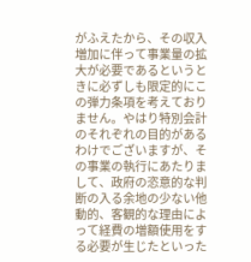がふえたから、その収入増加に伴って事業量の拡大が必要であるというときに必ずしも限定的にこの弾力条項を考えておりません。やはり特別会計のそれぞれの目的があるわけでございますが、その事業の執行にあたりまして、政府の恣意的な判断の入る余地の少ない他動的、客観的な理由によって経費の増額使用をする必要が生じたといった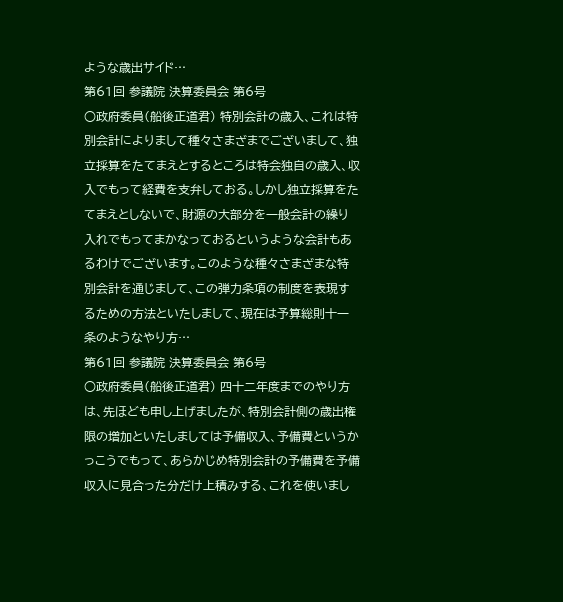ような歳出サイド…
第61回 参議院 決算委員会 第6号
○政府委員(船後正道君) 特別会計の歳入、これは特別会計によりまして種々さまざまでございまして、独立採算をたてまえとするところは特会独自の歳入、収入でもって経費を支弁しておる。しかし独立採算をたてまえとしないで、財源の大部分を一般会計の繰り入れでもってまかなっておるというような会計もあるわけでございます。このような種々さまざまな特別会計を通じまして、この弾力条項の制度を表現するための方法といたしまして、現在は予算総則十一条のようなやり方…
第61回 参議院 決算委員会 第6号
○政府委員(船後正道君) 四十二年度までのやり方は、先ほども申し上げましたが、特別会計側の歳出権限の増加といたしましては予備収入、予備費というかっこうでもって、あらかじめ特別会計の予備費を予備収入に見合った分だけ上積みする、これを使いまし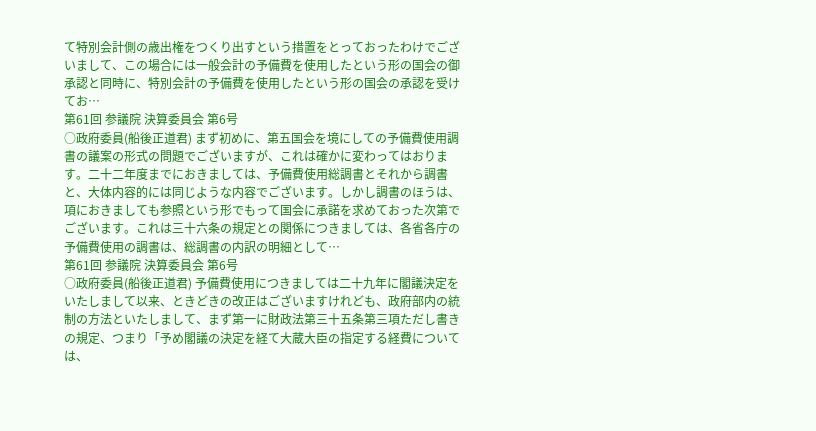て特別会計側の歳出権をつくり出すという措置をとっておったわけでございまして、この場合には一般会計の予備費を使用したという形の国会の御承認と同時に、特別会計の予備費を使用したという形の国会の承認を受けてお…
第61回 参議院 決算委員会 第6号
○政府委員(船後正道君) まず初めに、第五国会を境にしての予備費使用調書の議案の形式の問題でございますが、これは確かに変わってはおります。二十二年度までにおきましては、予備費使用総調書とそれから調書と、大体内容的には同じような内容でございます。しかし調書のほうは、項におきましても参照という形でもって国会に承諾を求めておった次第でございます。これは三十六条の規定との関係につきましては、各省各庁の予備費使用の調書は、総調書の内訳の明細として…
第61回 参議院 決算委員会 第6号
○政府委員(船後正道君) 予備費使用につきましては二十九年に閣議決定をいたしまして以来、ときどきの改正はございますけれども、政府部内の統制の方法といたしまして、まず第一に財政法第三十五条第三項ただし書きの規定、つまり「予め閣議の決定を経て大蔵大臣の指定する経費については、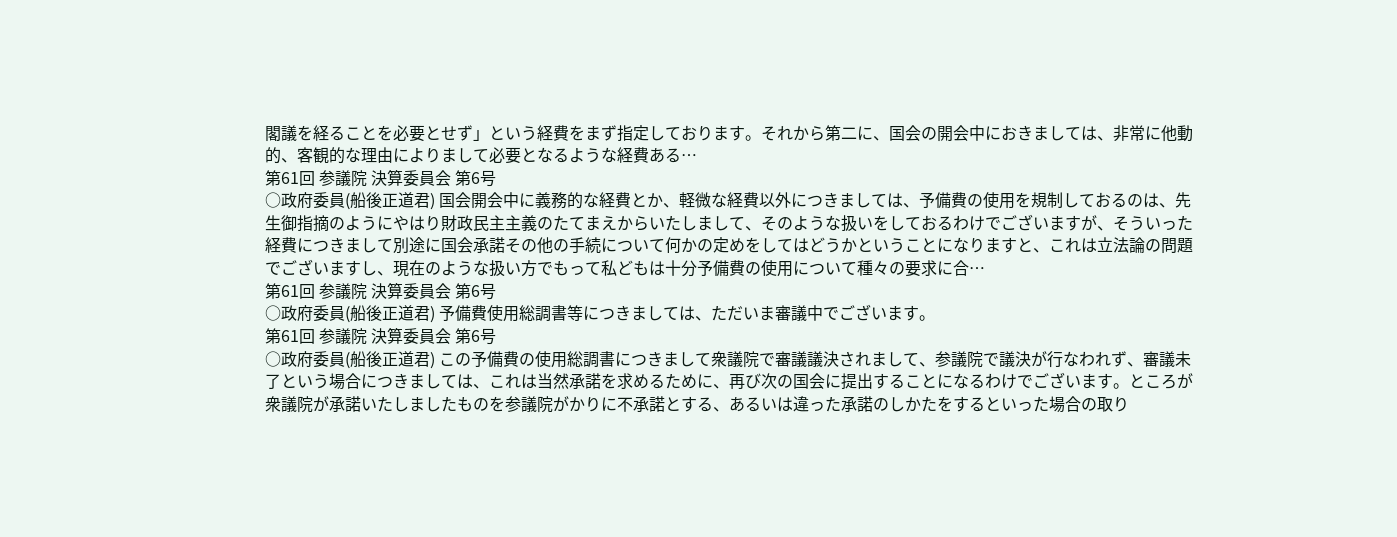閣議を経ることを必要とせず」という経費をまず指定しております。それから第二に、国会の開会中におきましては、非常に他動的、客観的な理由によりまして必要となるような経費ある…
第61回 参議院 決算委員会 第6号
○政府委員(船後正道君) 国会開会中に義務的な経費とか、軽微な経費以外につきましては、予備費の使用を規制しておるのは、先生御指摘のようにやはり財政民主主義のたてまえからいたしまして、そのような扱いをしておるわけでございますが、そういった経費につきまして別途に国会承諾その他の手続について何かの定めをしてはどうかということになりますと、これは立法論の問題でございますし、現在のような扱い方でもって私どもは十分予備費の使用について種々の要求に合…
第61回 参議院 決算委員会 第6号
○政府委員(船後正道君) 予備費使用総調書等につきましては、ただいま審議中でございます。
第61回 参議院 決算委員会 第6号
○政府委員(船後正道君) この予備費の使用総調書につきまして衆議院で審議議決されまして、参議院で議決が行なわれず、審議未了という場合につきましては、これは当然承諾を求めるために、再び次の国会に提出することになるわけでございます。ところが衆議院が承諾いたしましたものを参議院がかりに不承諾とする、あるいは違った承諾のしかたをするといった場合の取り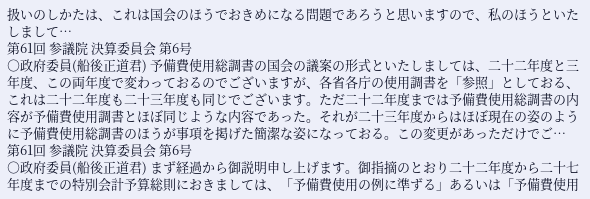扱いのしかたは、これは国会のほうでおきめになる問題であろうと思いますので、私のほうといたしまして…
第61回 参議院 決算委員会 第6号
○政府委員(船後正道君) 予備費使用総調書の国会の議案の形式といたしましては、二十二年度と三年度、この両年度で変わっておるのでございますが、各省各庁の使用調書を「参照」としておる、これは二十二年度も二十三年度も同じでございます。ただ二十二年度までは予備費使用総調書の内容が予備費使用調書とほぼ同じような内容であった。それが二十三年度からはほぼ現在の姿のように予備費使用総調書のほうが事項を掲げた簡潔な姿になっておる。この変更があっただけでご…
第61回 参議院 決算委員会 第6号
○政府委員(船後正道君) まず経過から御説明申し上げます。御指摘のとおり二十二年度から二十七年度までの特別会計予算総則におきましては、「予備費使用の例に準ずる」あるいは「予備費使用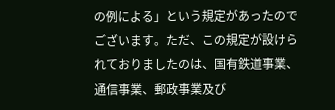の例による」という規定があったのでございます。ただ、この規定が設けられておりましたのは、国有鉄道事業、通信事業、郵政事業及び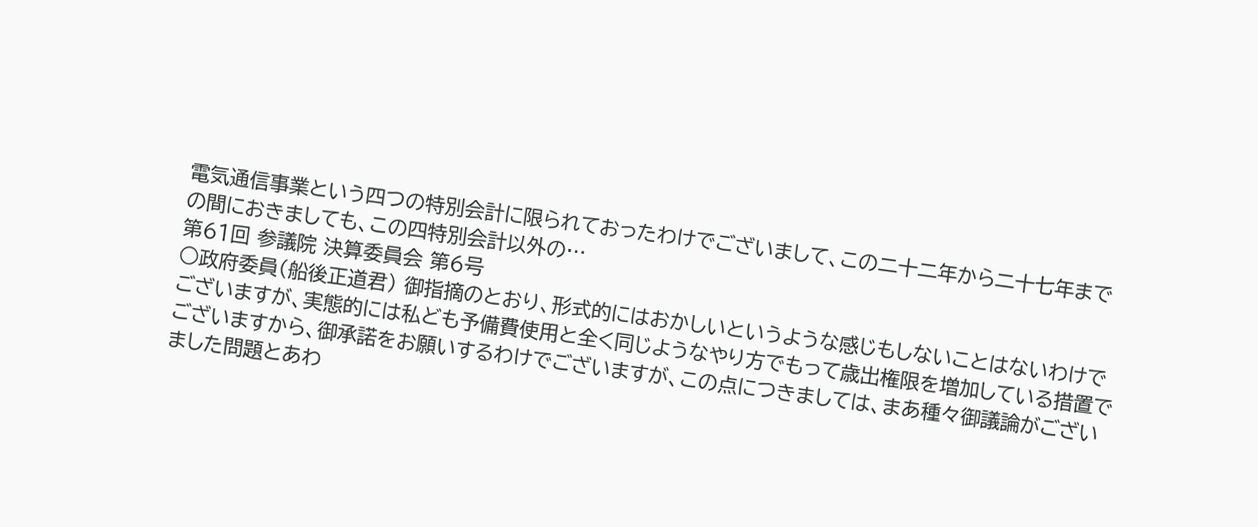電気通信事業という四つの特別会計に限られておったわけでございまして、この二十二年から二十七年までの間におきましても、この四特別会計以外の…
第61回 参議院 決算委員会 第6号
○政府委員(船後正道君) 御指摘のとおり、形式的にはおかしいというような感じもしないことはないわけでございますが、実態的には私ども予備費使用と全く同じようなやり方でもって歳出権限を増加している措置でございますから、御承諾をお願いするわけでございますが、この点につきましては、まあ種々御議論がございました問題とあわ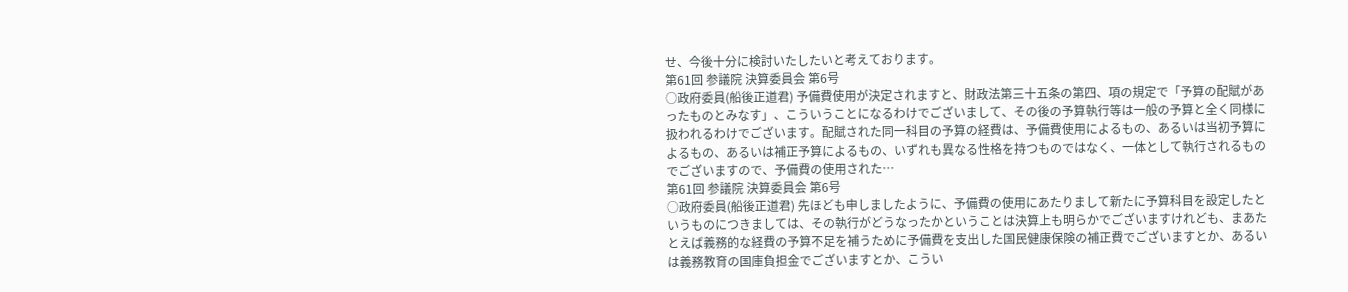せ、今後十分に検討いたしたいと考えております。
第61回 参議院 決算委員会 第6号
○政府委員(船後正道君) 予備費使用が決定されますと、財政法第三十五条の第四、項の規定で「予算の配賦があったものとみなす」、こういうことになるわけでございまして、その後の予算執行等は一般の予算と全く同様に扱われるわけでございます。配賦された同一科目の予算の経費は、予備費使用によるもの、あるいは当初予算によるもの、あるいは補正予算によるもの、いずれも異なる性格を持つものではなく、一体として執行されるものでございますので、予備費の使用された…
第61回 参議院 決算委員会 第6号
○政府委員(船後正道君) 先ほども申しましたように、予備費の使用にあたりまして新たに予算科目を設定したというものにつきましては、その執行がどうなったかということは決算上も明らかでございますけれども、まあたとえば義務的な経費の予算不足を補うために予備費を支出した国民健康保険の補正費でございますとか、あるいは義務教育の国庫負担金でございますとか、こうい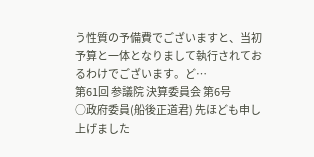う性質の予備費でございますと、当初予算と一体となりまして執行されておるわけでございます。ど…
第61回 参議院 決算委員会 第6号
○政府委員(船後正道君) 先ほども申し上げました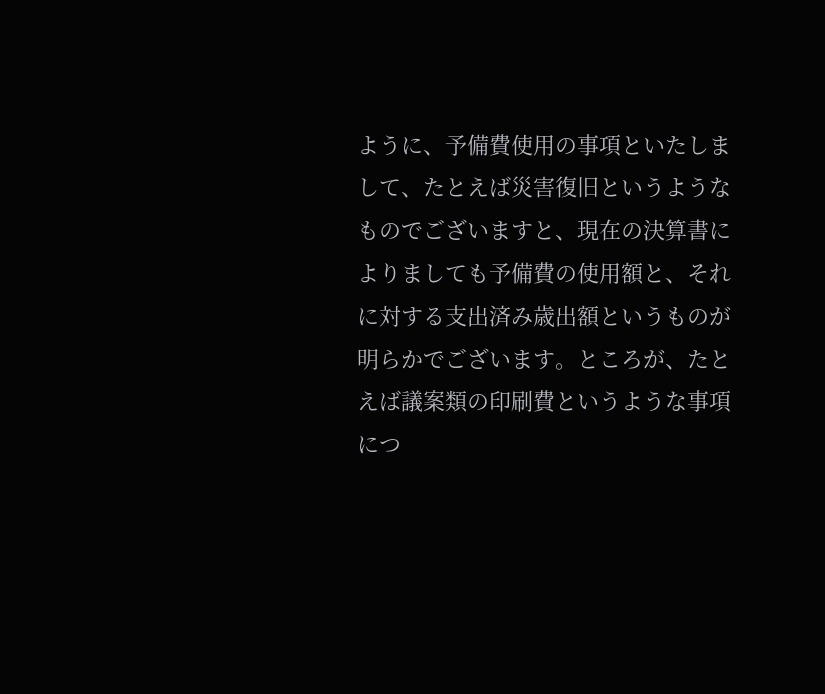ように、予備費使用の事項といたしまして、たとえば災害復旧というようなものでございますと、現在の決算書によりましても予備費の使用額と、それに対する支出済み歳出額というものが明らかでございます。ところが、たとえば議案類の印刷費というような事項につ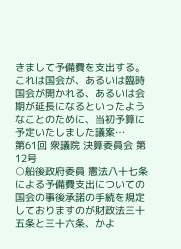きまして予備費を支出する。これは国会が、あるいは臨時国会が開かれる、あるいは会期が延長になるといったようなことのために、当初予算に予定いたしました議案…
第61回 衆議院 決算委員会 第12号
○船後政府委員 憲法八十七条による予備費支出についての国会の事後承諾の手続を規定しておりますのが財政法三十五条と三十六条、かよ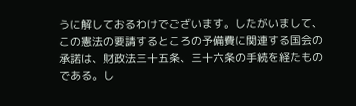うに解しておるわけでございます。したがいまして、この憲法の要請するところの予備費に関連する国会の承諾は、財政法三十五条、三十六条の手続を経たものである。し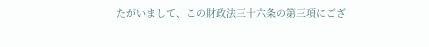たがいまして、この財政法三十六条の第三項にござ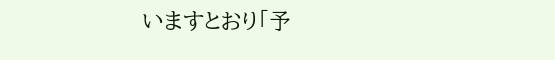いますとおり「予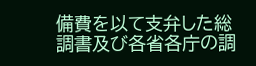備費を以て支弁した総調書及び各省各庁の調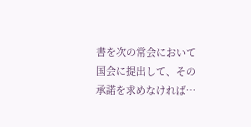書を次の常会において国会に提出して、その承諾を求めなければ…